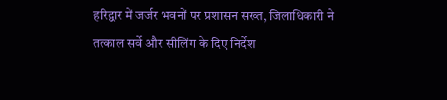हरिद्वार में जर्जर भवनों पर प्रशासन सख्त, जिलाधिकारी ने तत्काल सर्वे और सीलिंग के दिए निर्देश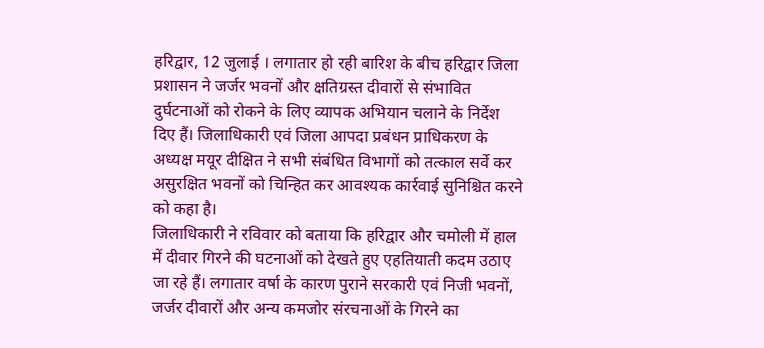हरिद्वार, 12 जुलाई । लगातार हो रही बारिश के बीच हरिद्वार जिला प्रशासन ने जर्जर भवनों और क्षतिग्रस्त दीवारों से संभावित दुर्घटनाओं को रोकने के लिए व्यापक अभियान चलाने के निर्देश दिए हैं। जिलाधिकारी एवं जिला आपदा प्रबंधन प्राधिकरण के अध्यक्ष मयूर दीक्षित ने सभी संबंधित विभागों को तत्काल सर्वे कर असुरक्षित भवनों को चिन्हित कर आवश्यक कार्रवाई सुनिश्चित करने को कहा है।
जिलाधिकारी ने रविवार को बताया कि हरिद्वार और चमोली में हाल में दीवार गिरने की घटनाओं को देखते हुए एहतियाती कदम उठाए जा रहे हैं। लगातार वर्षा के कारण पुराने सरकारी एवं निजी भवनों, जर्जर दीवारों और अन्य कमजोर संरचनाओं के गिरने का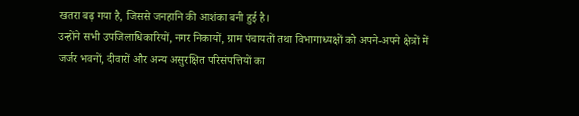खतरा बढ़ गया है, जिससे जनहानि की आशंका बनी हुई है।
उन्होंने सभी उपजिलाधिकारियों, नगर निकायों, ग्राम पंचायतों तथा विभागाध्यक्षों को अपने-अपने क्षेत्रों में जर्जर भवनों, दीवारों और अन्य असुरक्षित परिसंपत्तियों का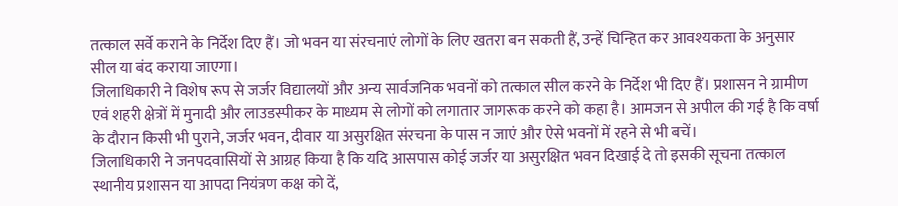तत्काल सर्वे कराने के निर्देश दिए हैं। जो भवन या संरचनाएं लोगों के लिए खतरा बन सकती हैं, उन्हें चिन्हित कर आवश्यकता के अनुसार सील या बंद कराया जाएगा।
जिलाधिकारी ने विशेष रूप से जर्जर विद्यालयों और अन्य सार्वजनिक भवनों को तत्काल सील करने के निर्देश भी दिए हैं। प्रशासन ने ग्रामीण एवं शहरी क्षेत्रों में मुनादी और लाउडस्पीकर के माध्यम से लोगों को लगातार जागरूक करने को कहा है। आमजन से अपील की गई है कि वर्षा के दौरान किसी भी पुराने, जर्जर भवन, दीवार या असुरक्षित संरचना के पास न जाएं और ऐसे भवनों में रहने से भी बचें।
जिलाधिकारी ने जनपदवासियों से आग्रह किया है कि यदि आसपास कोई जर्जर या असुरक्षित भवन दिखाई दे तो इसकी सूचना तत्काल स्थानीय प्रशासन या आपदा नियंत्रण कक्ष को दें,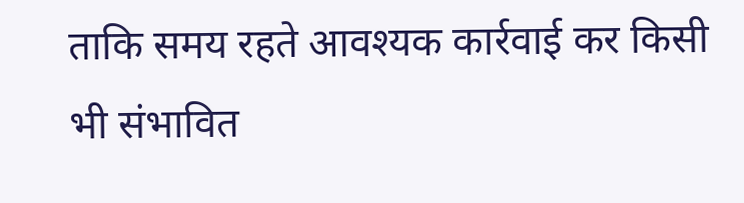ताकि समय रहते आवश्यक कार्रवाई कर किसी भी संभावित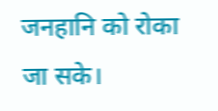जनहानि को रोका जा सके।